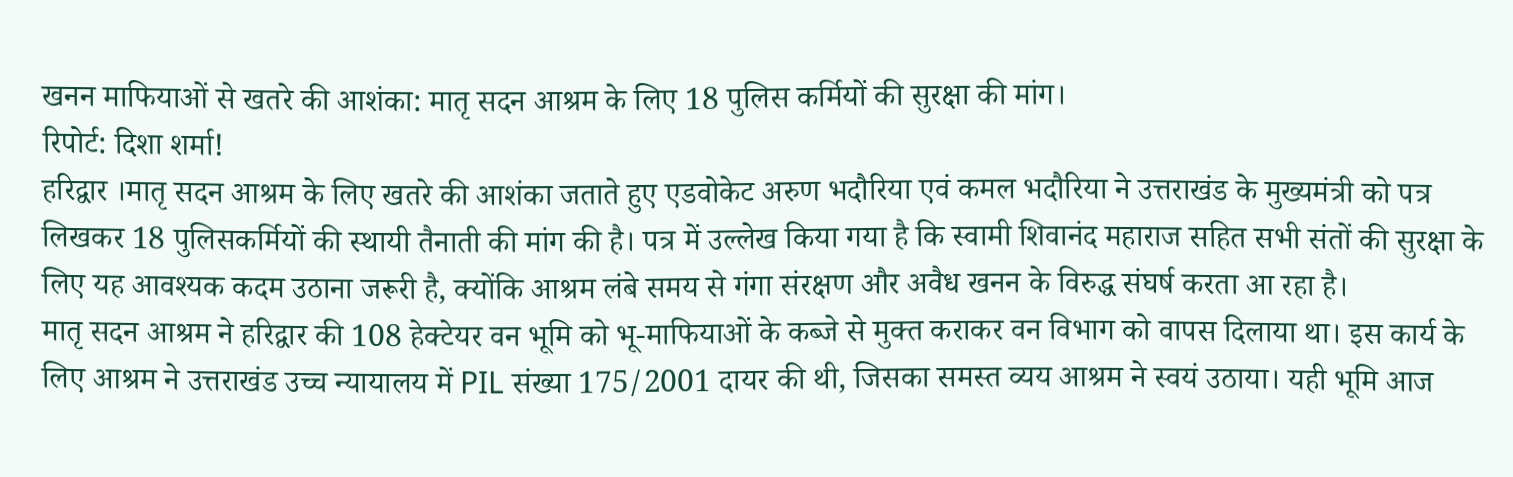खनन माफियाओं से खतरे की आशंका: मातृ सदन आश्रम के लिए 18 पुलिस कर्मियों की सुरक्षा की मांग।
रिपोर्ट: दिशा शर्मा!
हरिद्वार ।मातृ सदन आश्रम के लिए खतरे की आशंका जताते हुए एडवोकेट अरुण भदौरिया एवं कमल भदौरिया ने उत्तराखंड के मुख्यमंत्री को पत्र लिखकर 18 पुलिसकर्मियों की स्थायी तैनाती की मांग की है। पत्र में उल्लेख किया गया है कि स्वामी शिवानंद महाराज सहित सभी संतों की सुरक्षा के लिए यह आवश्यक कदम उठाना जरूरी है, क्योंकि आश्रम लंबे समय से गंगा संरक्षण और अवैध खनन के विरुद्ध संघर्ष करता आ रहा है।
मातृ सदन आश्रम ने हरिद्वार की 108 हेक्टेयर वन भूमि को भू-माफियाओं के कब्जे से मुक्त कराकर वन विभाग को वापस दिलाया था। इस कार्य के लिए आश्रम ने उत्तराखंड उच्च न्यायालय में PIL संख्या 175/2001 दायर की थी, जिसका समस्त व्यय आश्रम ने स्वयं उठाया। यही भूमि आज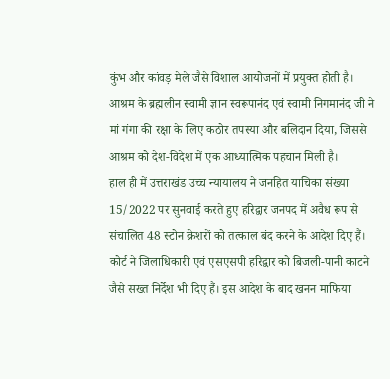कुंभ और कांवड़ मेले जैसे विशाल आयोजनों में प्रयुक्त होती है। आश्रम के ब्रह्मलीन स्वामी ज्ञान स्वरूपानंद एवं स्वामी निगमानंद जी ने मां गंगा की रक्षा के लिए कठोर तपस्या और बलिदान दिया, जिससे आश्रम को देश-विदेश में एक आध्यात्मिक पहचान मिली है।
हाल ही में उत्तराखंड उच्च न्यायालय ने जनहित याचिका संख्या 15/2022 पर सुनवाई करते हुए हरिद्वार जनपद में अवैध रूप से संचालित 48 स्टोन क्रेशरों को तत्काल बंद करने के आदेश दिए हैं। कोर्ट ने जिलाधिकारी एवं एसएसपी हरिद्वार को बिजली-पानी काटने जैसे सख्त निर्देश भी दिए हैं। इस आदेश के बाद खनन माफिया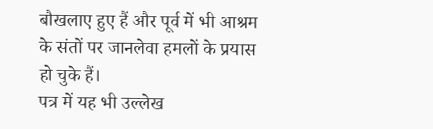बौखलाए हुए हैं और पूर्व में भी आश्रम के संतों पर जानलेवा हमलों के प्रयास हो चुके हैं।
पत्र में यह भी उल्लेख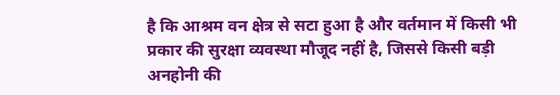है कि आश्रम वन क्षेत्र से सटा हुआ है और वर्तमान में किसी भी प्रकार की सुरक्षा व्यवस्था मौजूद नहीं है, जिससे किसी बड़ी अनहोनी की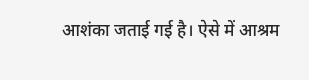आशंका जताई गई है। ऐसे में आश्रम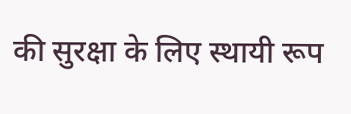की सुरक्षा के लिए स्थायी रूप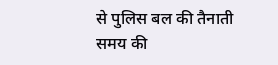से पुलिस बल की तैनाती समय की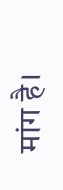मांग है।